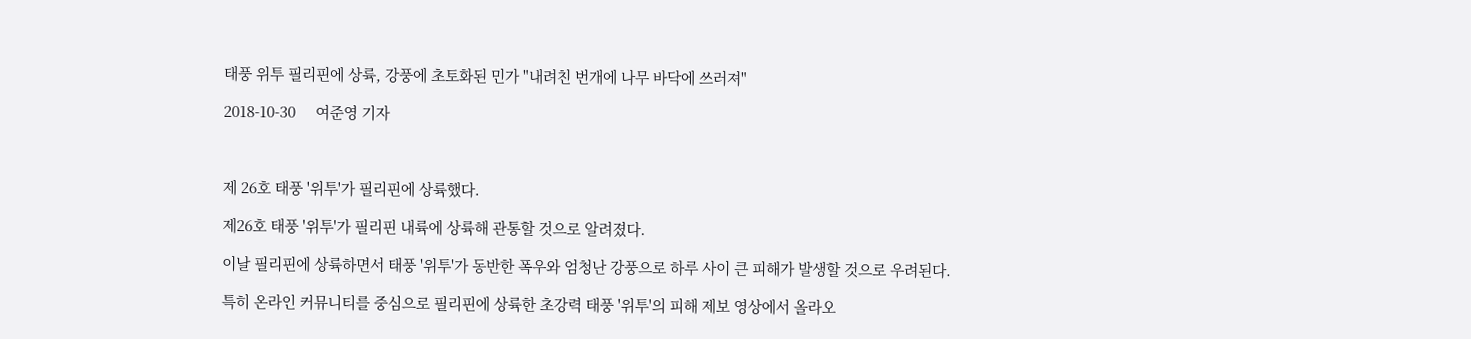태풍 위투 필리핀에 상륙, 강풍에 초토화된 민가 "내려친 번개에 나무 바닥에 쓰러져"

2018-10-30     여준영 기자



제 26호 태풍 '위투'가 필리핀에 상륙했다.

제26호 태풍 '위투'가 필리핀 내륙에 상륙해 관통할 것으로 알려졌다.

이날 필리핀에 상륙하면서 태풍 '위투'가 동반한 폭우와 엄청난 강풍으로 하루 사이 큰 피해가 발생할 것으로 우려된다.

특히 온라인 커뮤니티를 중심으로 필리핀에 상륙한 초강력 태풍 '위투'의 피해 제보 영상에서 올라오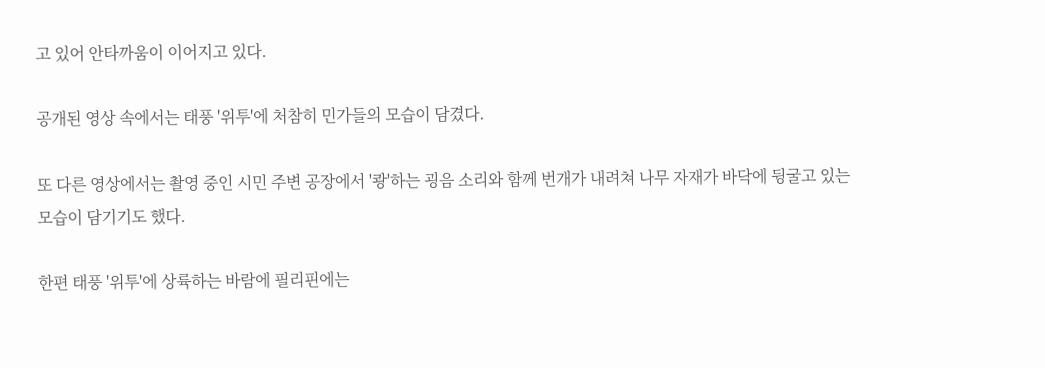고 있어 안타까움이 이어지고 있다.

공개된 영상 속에서는 태풍 '위투'에 처참히 민가들의 모습이 담겼다.

또 다른 영상에서는 촬영 중인 시민 주변 공장에서 '쾅'하는 굉음 소리와 함께 번개가 내려쳐 나무 자재가 바닥에 뒹굴고 있는 모습이 담기기도 했다.

한편 태풍 '위투'에 상륙하는 바람에 필리핀에는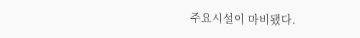주요시설이 마비됐다.